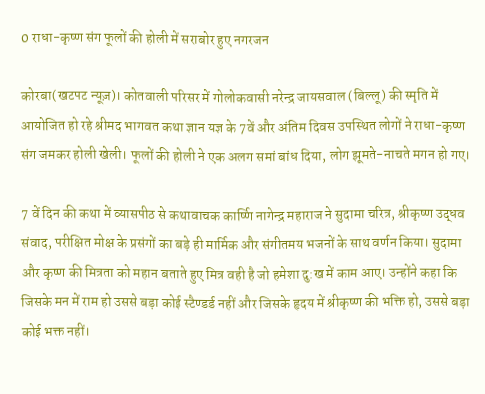0 राधा-कृष्ण संग फूलों की होली में सराबोर हुए नगरजन

कोरबा(खटपट न्यूज़)। कोतवाली परिसर में गोलोकवासी नरेन्द्र जायसवाल (बिल्लू) की स्मृति में आयोजित हो रहे श्रीमद भागवत कथा ज्ञान यज्ञ के 7वें और अंतिम दिवस उपस्थित लोगों ने राधा-कृष्ण संग जमकर होली खेली। फूलों की होली ने एक अलग समां बांध दिया, लोग झूमते-नाचते मगन हो गए।

7 वें दिन की कथा में व्यासपीठ से कथावाचक कार्ष्णि नागेन्द्र महाराज ने सुदामा चरित्र, श्रीकृष्ण उद्धव संवाद, परीक्षित मोक्ष के प्रसंगों का बड़े ही मार्मिक और संगीतमय भजनों के साथ वर्णन किया। सुदामा और कृष्ण की मित्रता को महान बताते हुए मित्र वही है जो हमेशा दु:ख में काम आए। उन्होंने कहा कि जिसके मन में राम हो उससे बड़ा कोई स्टैण्डर्ड नहीं और जिसके हृदय में श्रीकृष्ण की भक्ति हो, उससे बड़ा कोई भक्त नहीं।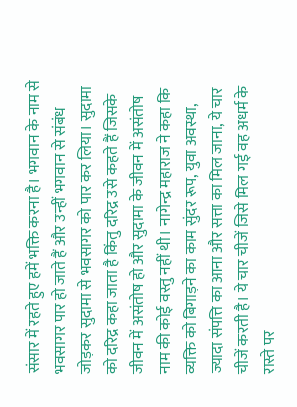संसार में रहते हुए हमें भक्ति करना है। भगवान के नाम से भवसागर पार हो जाते हैं और उन्हीं भगवान से संबंध जोड़कर सुदामा से भवसागर को पार कर लिया। सुदामा को दरिद्र कहा जाता है किंतु दरिद्र उसे कहते हैं जिसके जीवन में असंतोष हो और सुदामा के जीवन में असंतोष नाम की कोई वस्तु नहीं थी। नागेन्द्र महाराज ने कहा कि व्यक्ति को बिगाड़ने का काम सुंदर रूप, युवा अवस्था, ज्यादा संपत्ति का आना और सत्ता का मिल जाना, ये चार चीजें करती है। ये चार चीजें जिसे मिल गई वह अधर्म के रास्ते पर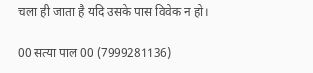चला ही जाता है यदि उसके पास विवेक न हो।

00 सत्या पाल 00 (7999281136)